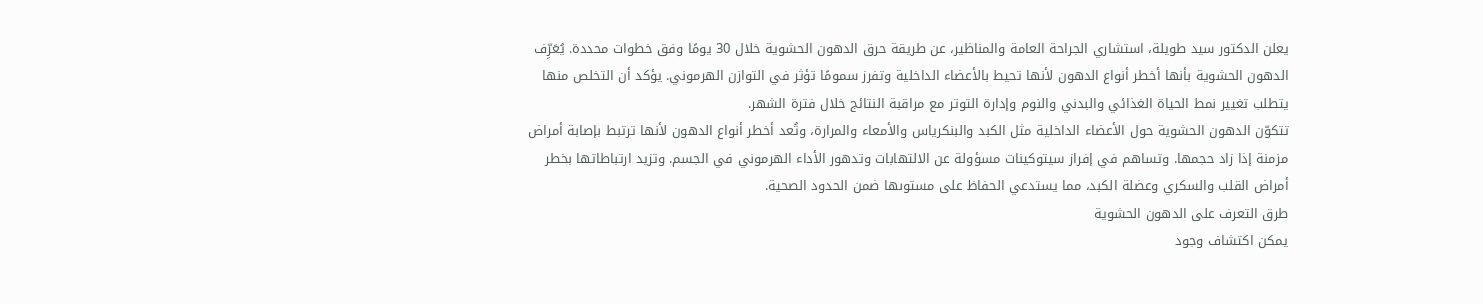يعلن الدكتور سيد طويلة، استشاري الجراحة العامة والمناظير، عن طريقة حرق الدهون الحشوية خلال 30 يومًا وفق خطوات محددة. يُعَرِّف الدهون الحشوية بأنها أخطر أنواع الدهون لأنها تحيط بالأعضاء الداخلية وتفرز سمومًا تؤثر في التوازن الهرموني. يؤكد أن التخلص منها يتطلب تغيير نمط الحياة الغذائي والبدني والنوم وإدارة التوتر مع مراقبة النتائج خلال فترة الشهر.
تتكوّن الدهون الحشوية حول الأعضاء الداخلية مثل الكبد والبنكرياس والأمعاء والمرارة، وتُعد أخطر أنواع الدهون لأنها ترتبط بإصابة أمراض مزمنة إذا زاد حجمها. وتساهم في إفراز سيتوكينات مسؤولة عن الالتهابات وتدهور الأداء الهرموني في الجسم. وتزيد ارتباطاتها بخطر أمراض القلب والسكري وعضلة الكبد، مما يستدعي الحفاظ على مستوىها ضمن الحدود الصحية.
طرق التعرف على الدهون الحشوية
يمكن اكتشاف وجود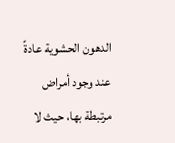الدهون الحشوية عادةً عند وجود أمراض مرتبطة بها، حيث لا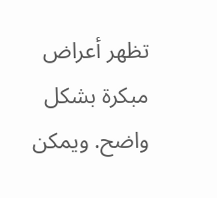تظهر أعراض مبكرة بشكل واضح. ويمكن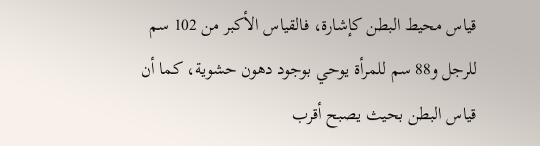قياس محيط البطن كإشارة، فالقياس الأكبر من 102 سم للرجل و88 سم للمرأة يوحي بوجود دهون حشوية، كما أن قياس البطن بحيث يصبح أقرب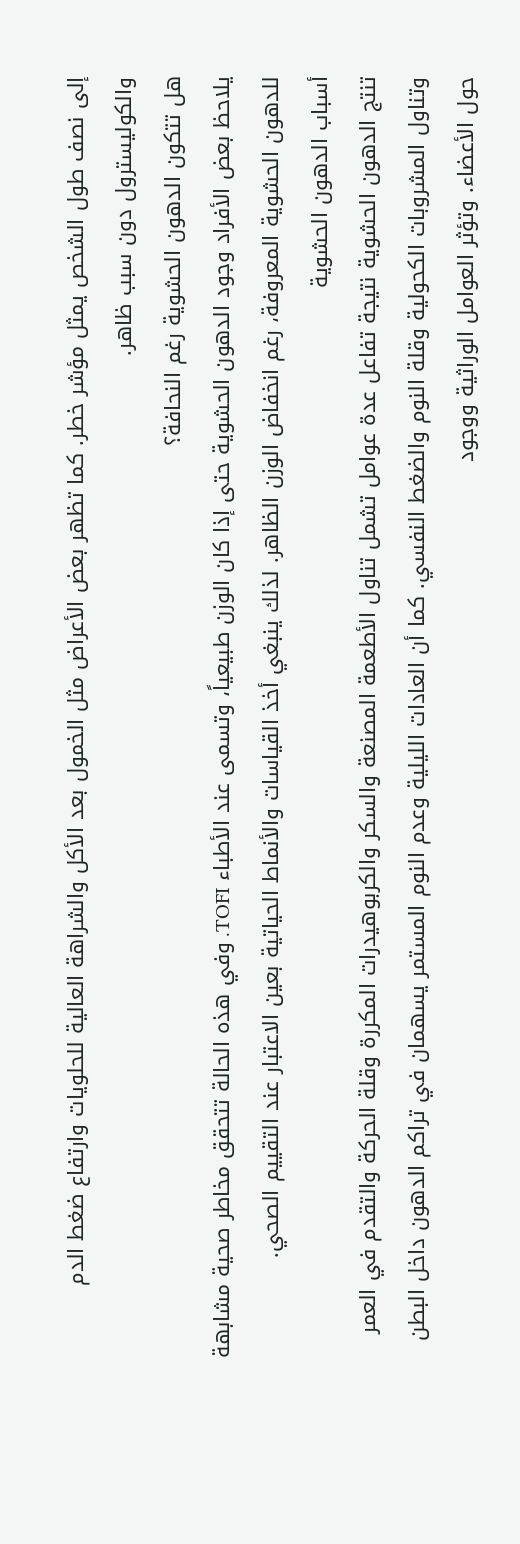إلى نصف طول الشخص يمثل مؤشر خطر. كما تظهر بعض الأعراض مثل الخمول بعد الأكل والشراهة العالية للحلويات وارتفاع ضغط الدم والكوليسترول دون سبب ظاهر.
هل تتكون الدهون الحشوية رغم النحافة؟
يلاحظ بعض الأفراد وجود الدهون الحشوية حتى إذا كان الوزن طبيعياً، وتسمى عند الأطباء TOFI. وفي هذه الحالة تتحقق مخاطر صحية مشابهة للدهون الحشوية المعروفة، رغم انخفاض الوزن الظاهر. لذلك ينبغي أخذ القياسات والأنماط الحياتية بعين الاعتبار عند التقييم الصحي.
أسباب الدهون الحشوية
تنتج الدهون الحشوية نتيجة تفاعل عدة عوامل تشمل تناول الأطعمة المصنعة والسكر والكربوهيدرات المكررة وقلة الحركة والتقدم في العمر وتناول المشروبات الكحولية وقلة النوم والضغط النفسي. كما أن العادات الليلية وعدم النوم المستمر يسهمان في تراكم الدهون داخل البطن حول الأعضاء. وتؤثر العوامل الوراثية ووجود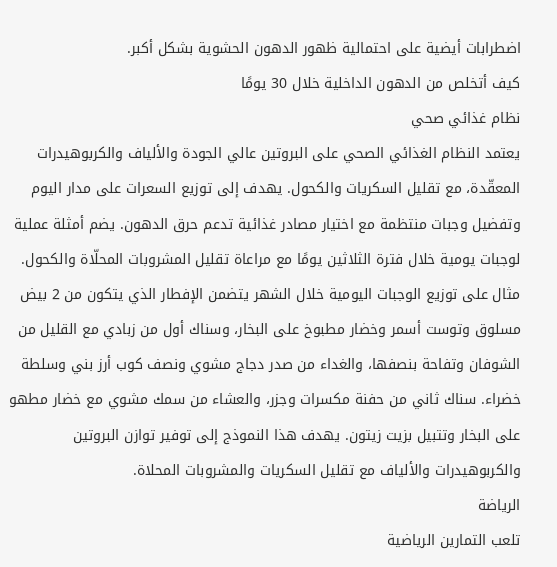اضطرابات أيضية على احتمالية ظهور الدهون الحشوية بشكل أكبر.
كيف أتخلص من الدهون الداخلية خلال 30 يومًا
نظام غذائي صحي
يعتمد النظام الغذائي الصحي على البروتين عالي الجودة والألياف والكربوهيدرات المعقّدة، مع تقليل السكريات والكحول. يهدف إلى توزيع السعرات على مدار اليوم وتفضيل وجبات منتظمة مع اختيار مصادر غذائية تدعم حرق الدهون. يضم أمثلة عملية لوجبات يومية خلال فترة الثلاثين يومًا مع مراعاة تقليل المشروبات المحلّاة والكحول.
مثال على توزيع الوجبات اليومية خلال الشهر يتضمن الإفطار الذي يتكون من 2 بيض مسلوق وتوست أسمر وخضار مطبوخ على البخار، وسناك أول من زبادي مع القليل من الشوفان وتفاحة بنصفها، والغداء من صدر دجاج مشوي ونصف كوب أرز بني وسلطة خضراء. سناك ثاني من حفنة مكسرات وجزر، والعشاء من سمك مشوي مع خضار مطهو على البخار وتتبيل بزيت زيتون. يهدف هذا النموذج إلى توفير توازن البروتين والكربوهيدرات والألياف مع تقليل السكريات والمشروبات المحلاة.
الرياضة
تلعب التمارين الرياضية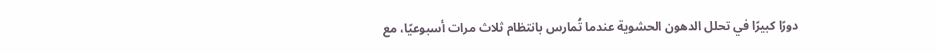دورًا كبيرًا في تحلل الدهون الحشوية عندما تُمارس بانتظام ثلاث مرات أسبوعيًا، مع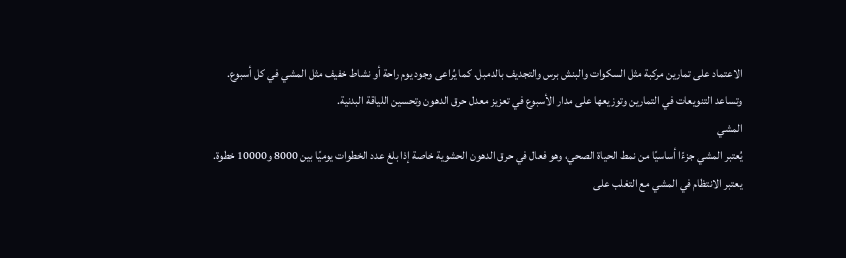الاعتماد على تمارين مركبة مثل السكوات والبنش برس والتجديف بالدمبل. كما يُراعى وجود يوم راحة أو نشاط خفيف مثل المشي في كل أسبوع. وتساعد التنويعات في التمارين وتوزيعها على مدار الأسبوع في تعزيز معدل حرق الدهون وتحسين اللياقة البدنية.
المشي
يُعتبر المشي جزءًا أساسيًا من نمط الحياة الصحي، وهو فعال في حرق الدهون الحشوية خاصة إذا بلغ عدد الخطوات يوميًا بين 8000 و10000 خطوة. يعتبر الانتظام في المشي مع التغلب على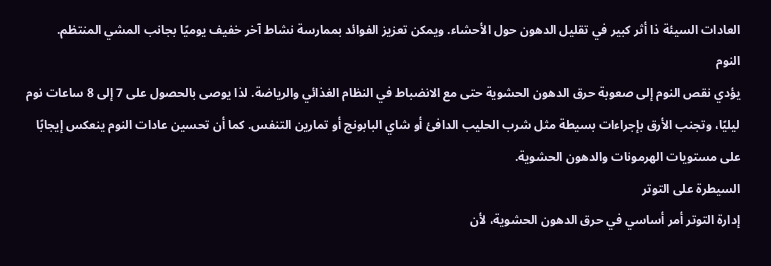العادات السيئة ذا أثر كبير في تقليل الدهون حول الأحشاء. ويمكن تعزيز الفوائد بممارسة نشاط آخر خفيف يوميًا بجانب المشي المنتظم.
النوم
يؤدي نقص النوم إلى صعوبة حرق الدهون الحشوية حتى مع الانضباط في النظام الغذائي والرياضة. لذا يوصى بالحصول على 7 إلى 8 ساعات نوم ليليًا، وتجنب الأرق بإجراءات بسيطة مثل شرب الحليب الدافئ أو شاي البابونج أو تمارين التنفس. كما أن تحسين عادات النوم ينعكس إيجابًا على مستويات الهرمونات والدهون الحشوية.
السيطرة على التوتر
إدارة التوتر أمر أساسي في حرق الدهون الحشوية، لأن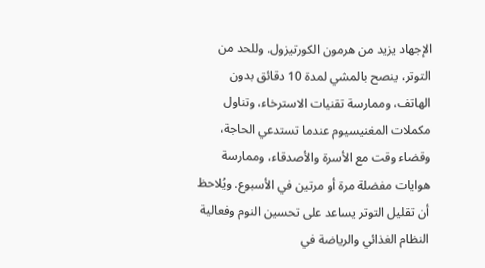الإجهاد يزيد من هرمون الكورتيزول. وللحد من التوتر، ينصح بالمشي لمدة 10 دقائق بدون الهاتف، وممارسة تقنيات الاسترخاء، وتناول مكملات المغنيسيوم عندما تستدعي الحاجة، وقضاء وقت مع الأسرة والأصدقاء، وممارسة هوايات مفضلة مرة أو مرتين في الأسبوع. ويُلاحظ أن تقليل التوتر يساعد على تحسين النوم وفعالية النظام الغذائي والرياضة في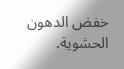خفض الدهون الحشوية.